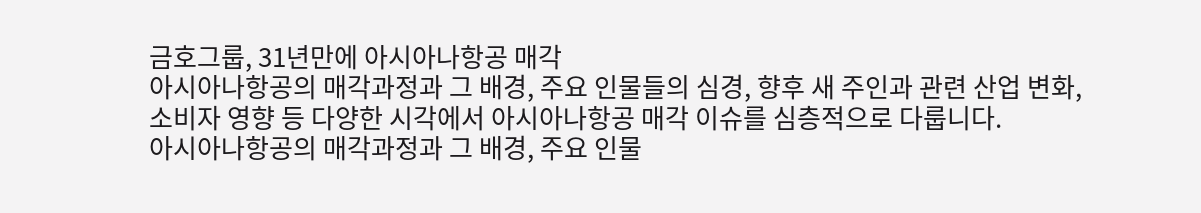금호그룹, 31년만에 아시아나항공 매각
아시아나항공의 매각과정과 그 배경, 주요 인물들의 심경, 향후 새 주인과 관련 산업 변화, 소비자 영향 등 다양한 시각에서 아시아나항공 매각 이슈를 심층적으로 다룹니다.
아시아나항공의 매각과정과 그 배경, 주요 인물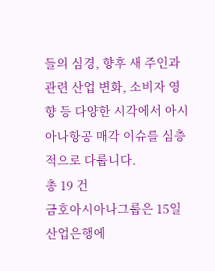들의 심경, 향후 새 주인과 관련 산업 변화, 소비자 영향 등 다양한 시각에서 아시아나항공 매각 이슈를 심층적으로 다룹니다.
총 19 건
금호아시아나그룹은 15일 산업은행에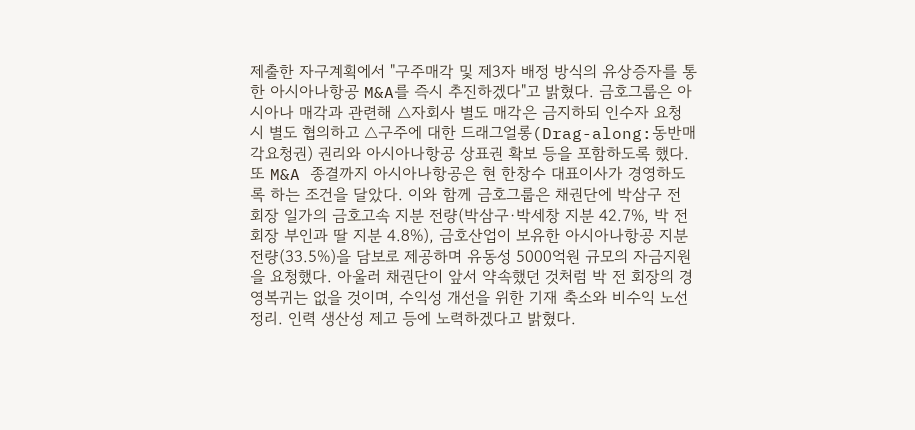제출한 자구계획에서 "구주매각 및 제3자 배정 방식의 유상증자를 통한 아시아나항공 M&A를 즉시 추진하겠다"고 밝혔다. 금호그룹은 아시아나 매각과 관련해 △자회사 별도 매각은 금지하되 인수자 요청 시 별도 협의하고 △구주에 대한 드래그얼롱(Drag-along:동반매각요청권) 권리와 아시아나항공 상표권 확보 등을 포함하도록 했다. 또 M&A 종결까지 아시아나항공은 현 한창수 대표이사가 경영하도록 하는 조건을 달았다. 이와 함께 금호그룹은 채권단에 박삼구 전 회장 일가의 금호고속 지분 전량(박삼구·박세창 지분 42.7%, 박 전 회장 부인과 딸 지분 4.8%), 금호산업이 보유한 아시아나항공 지분 전량(33.5%)을 담보로 제공하며 유동성 5000억원 규모의 자금지원을 요청했다. 아울러 채권단이 앞서 약속했던 것처럼 박 전 회장의 경영복귀는 없을 것이며, 수익성 개선을 위한 기재 축소와 비수익 노선 정리. 인력 생산성 제고 등에 노력하겠다고 밝혔다.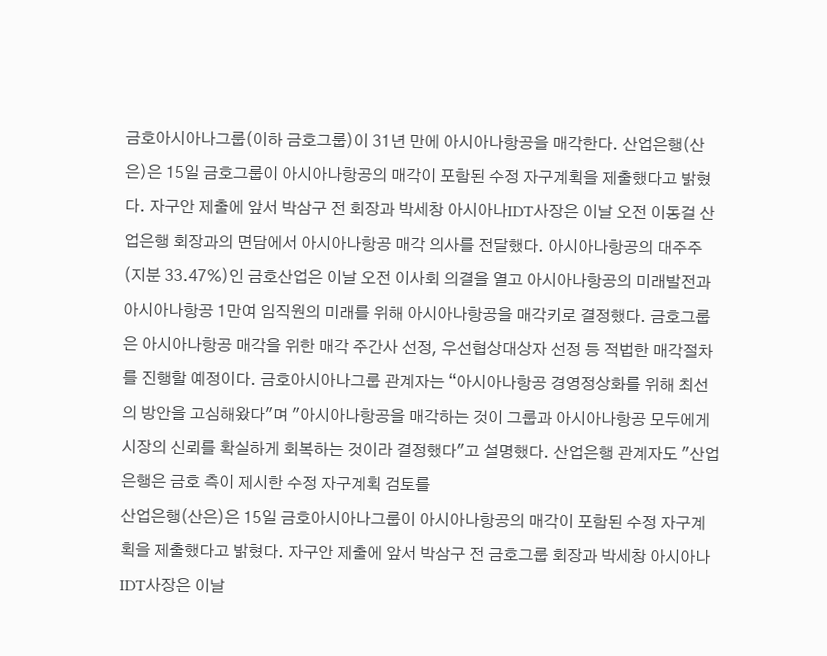금호아시아나그룹(이하 금호그룹)이 31년 만에 아시아나항공을 매각한다. 산업은행(산은)은 15일 금호그룹이 아시아나항공의 매각이 포함된 수정 자구계획을 제출했다고 밝혔다. 자구안 제출에 앞서 박삼구 전 회장과 박세창 아시아나IDT사장은 이날 오전 이동걸 산업은행 회장과의 면담에서 아시아나항공 매각 의사를 전달했다. 아시아나항공의 대주주(지분 33.47%)인 금호산업은 이날 오전 이사회 의결을 열고 아시아나항공의 미래발전과 아시아나항공 1만여 임직원의 미래를 위해 아시아나항공을 매각키로 결정했다. 금호그룹은 아시아나항공 매각을 위한 매각 주간사 선정, 우선협상대상자 선정 등 적법한 매각절차를 진행할 예정이다. 금호아시아나그룹 관계자는 “아시아나항공 경영정상화를 위해 최선의 방안을 고심해왔다"며 "아시아나항공을 매각하는 것이 그룹과 아시아나항공 모두에게 시장의 신뢰를 확실하게 회복하는 것이라 결정했다"고 설명했다. 산업은행 관계자도 "산업은행은 금호 측이 제시한 수정 자구계획 검토를
산업은행(산은)은 15일 금호아시아나그룹이 아시아나항공의 매각이 포함된 수정 자구계획을 제출했다고 밝혔다. 자구안 제출에 앞서 박삼구 전 금호그룹 회장과 박세창 아시아나IDT사장은 이날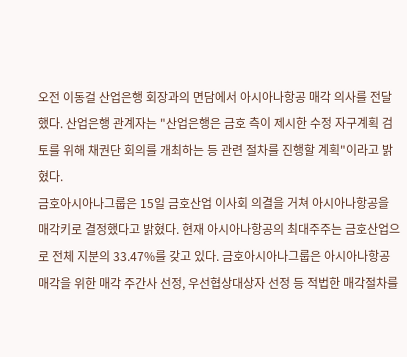오전 이동걸 산업은행 회장과의 면담에서 아시아나항공 매각 의사를 전달했다. 산업은행 관계자는 "산업은행은 금호 측이 제시한 수정 자구계획 검토를 위해 채권단 회의를 개최하는 등 관련 절차를 진행할 계획"이라고 밝혔다.
금호아시아나그룹은 15일 금호산업 이사회 의결을 거쳐 아시아나항공을 매각키로 결정했다고 밝혔다. 현재 아시아나항공의 최대주주는 금호산업으로 전체 지분의 33.47%를 갖고 있다. 금호아시아나그룹은 아시아나항공 매각을 위한 매각 주간사 선정, 우선협상대상자 선정 등 적법한 매각절차를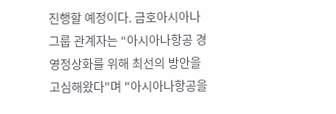진행할 예정이다. 금호아시아나그룹 관계자는 “아시아나항공 경영정상화를 위해 최선의 방안을 고심해왔다"며 "아시아나항공을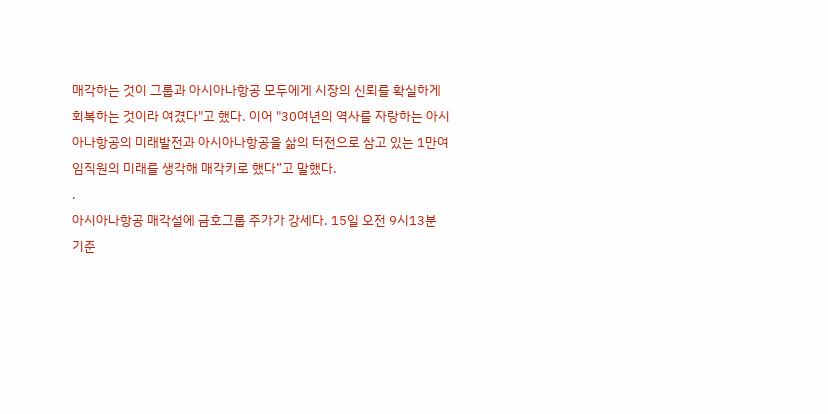매각하는 것이 그룹과 아시아나항공 모두에게 시장의 신뢰를 확실하게 회복하는 것이라 여겼다"고 했다. 이어 "30여년의 역사를 자랑하는 아시아나항공의 미래발전과 아시아나항공을 삶의 터전으로 삼고 있는 1만여 임직원의 미래를 생각해 매각키로 했다”고 말했다.
.
아시아나항공 매각설에 금호그룹 주가가 강세다. 15일 오전 9시13분 기준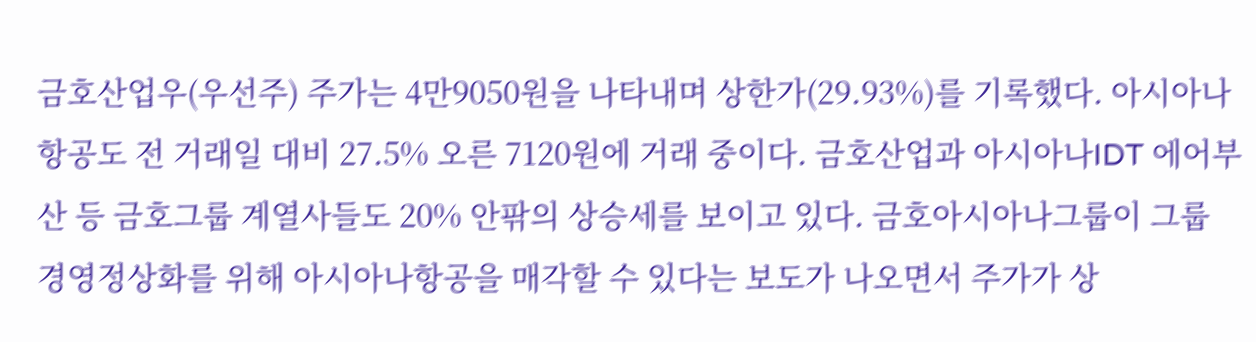금호산업우(우선주) 주가는 4만9050원을 나타내며 상한가(29.93%)를 기록했다. 아시아나항공도 전 거래일 대비 27.5% 오른 7120원에 거래 중이다. 금호산업과 아시아나IDT 에어부산 등 금호그룹 계열사들도 20% 안팎의 상승세를 보이고 있다. 금호아시아나그룹이 그룹 경영정상화를 위해 아시아나항공을 매각할 수 있다는 보도가 나오면서 주가가 상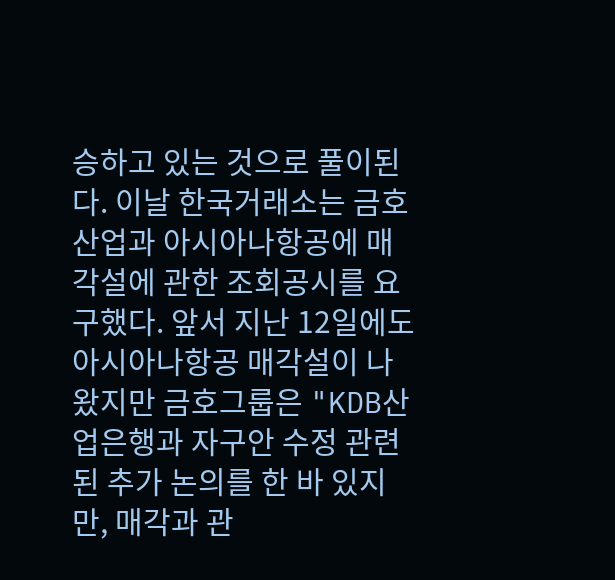승하고 있는 것으로 풀이된다. 이날 한국거래소는 금호산업과 아시아나항공에 매각설에 관한 조회공시를 요구했다. 앞서 지난 12일에도 아시아나항공 매각설이 나왔지만 금호그룹은 "KDB산업은행과 자구안 수정 관련된 추가 논의를 한 바 있지만, 매각과 관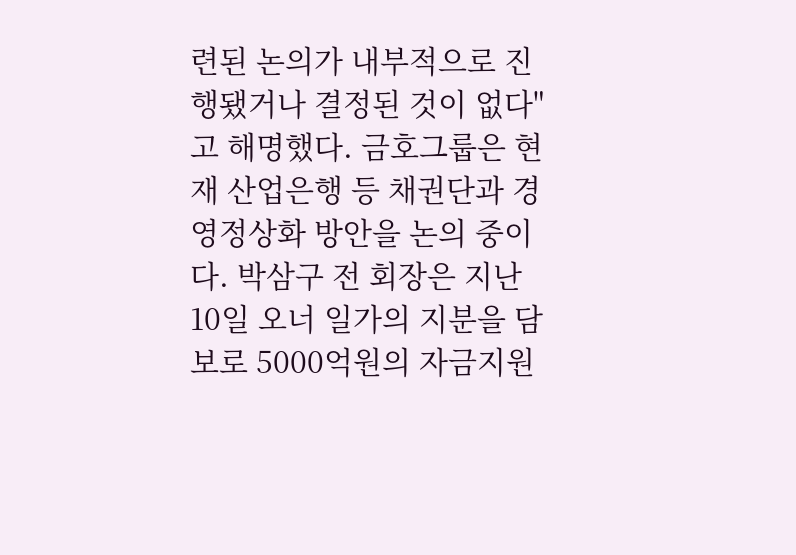련된 논의가 내부적으로 진행됐거나 결정된 것이 없다"고 해명했다. 금호그룹은 현재 산업은행 등 채권단과 경영정상화 방안을 논의 중이다. 박삼구 전 회장은 지난 10일 오너 일가의 지분을 담보로 5000억원의 자금지원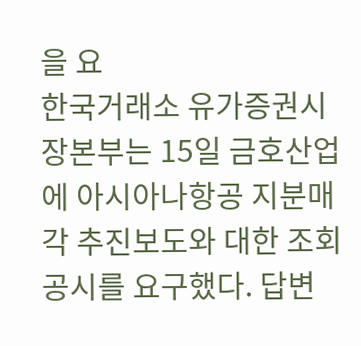을 요
한국거래소 유가증권시장본부는 15일 금호산업에 아시아나항공 지분매각 추진보도와 대한 조회공시를 요구했다. 답변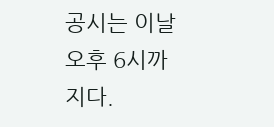공시는 이날 오후 6시까지다.